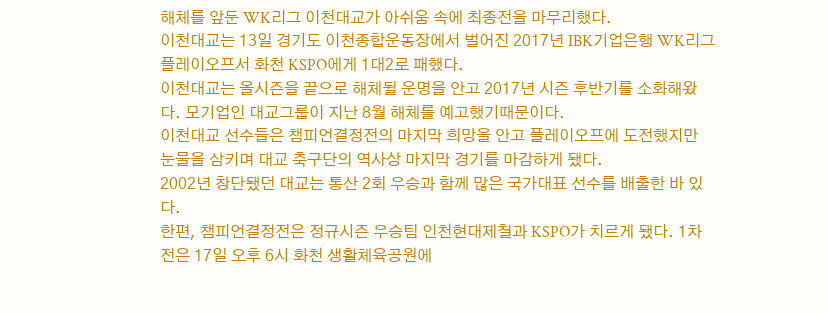해체를 앞둔 WK리그 이천대교가 아쉬움 속에 최종전을 마무리했다.
이천대교는 13일 경기도 이천종합운동장에서 벌어진 2017년 IBK기업은행 WK리그 플레이오프서 화천 KSPO에게 1대2로 패했다.
이천대교는 올시즌을 끝으로 해체될 운명을 안고 2017년 시즌 후반기를 소화해왔다. 모기업인 대교그룹이 지난 8월 해체를 예고했기때문이다.
이천대교 선수들은 챔피언결정전의 마지막 희망을 안고 플레이오프에 도전했지만 눈물을 삼키며 대교 축구단의 역사상 마지막 경기를 마감하게 됐다.
2002년 창단됐던 대교는 통산 2회 우승과 함께 많은 국가대표 선수를 배출한 바 있다.
한편, 챔피언결정전은 정규시즌 우승팀 인천현대제철과 KSPO가 치르게 됐다. 1차전은 17일 오후 6시 화천 생활체육공원에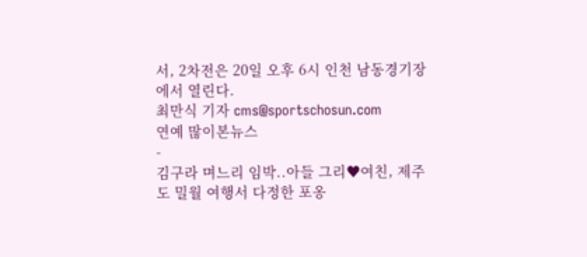서, 2차전은 20일 오후 6시 인천 남동경기장에서 열린다.
최만식 기자 cms@sportschosun.com
연예 많이본뉴스
-
김구라 며느리 임박..아들 그리♥여친, 제주도 밀월 여행서 다정한 포옹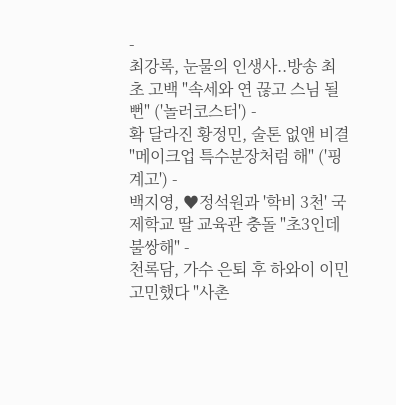-
최강록, 눈물의 인생사..방송 최초 고백 "속세와 연 끊고 스님 될 뻔" ('놀러코스터') -
확 달라진 황정민, 술톤 없앤 비결 "메이크업 특수분장처럼 해" ('핑계고') -
백지영, ♥정석원과 '학비 3천' 국제학교 딸 교육관 충돌 "초3인데 불쌍해" -
천록담, 가수 은퇴 후 하와이 이민 고민했다 "사촌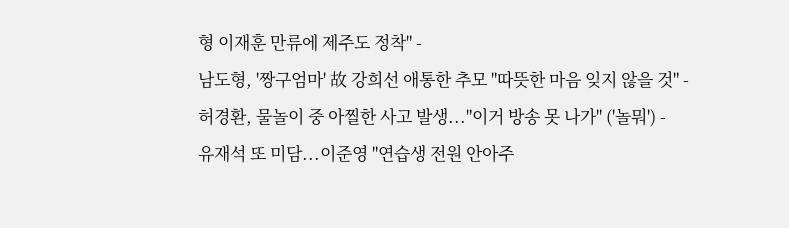형 이재훈 만류에 제주도 정착" -
남도형, '짱구엄마' 故 강희선 애통한 추모 "따뜻한 마음 잊지 않을 것" -
허경환, 물놀이 중 아찔한 사고 발생..."이거 방송 못 나가" ('놀뭐') -
유재석 또 미담...이준영 "연습생 전원 안아주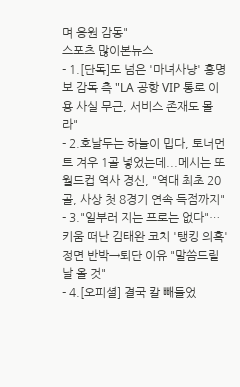며 응원 감동"
스포츠 많이본뉴스
- 1.[단독]도 넘은 '마녀사냥' 홍명보 감독 측 "LA 공항 VIP 통로 이용 사실 무근, 서비스 존재도 몰라"
- 2.호날두는 하늘이 밉다, 토너먼트 겨우 1골 넣었는데...메시는 또 월드컵 역사 경신, "역대 최초 20골, 사상 첫 8경기 연속 득점까지"
- 3."일부러 지는 프로는 없다"…키움 떠난 김태완 코치 '탱킹 의혹' 정면 반박→퇴단 이유 "말씀드릴 날 올 것"
- 4.[오피셜] 결국 칼 빼들었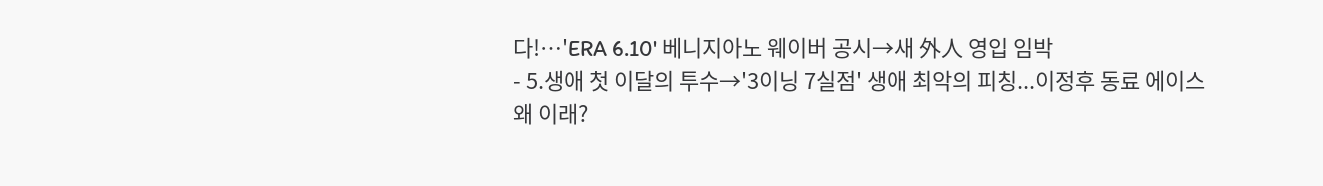다!…'ERA 6.10' 베니지아노 웨이버 공시→새 外人 영입 임박
- 5.생애 첫 이달의 투수→'3이닝 7실점' 생애 최악의 피칭...이정후 동료 에이스 왜 이래?